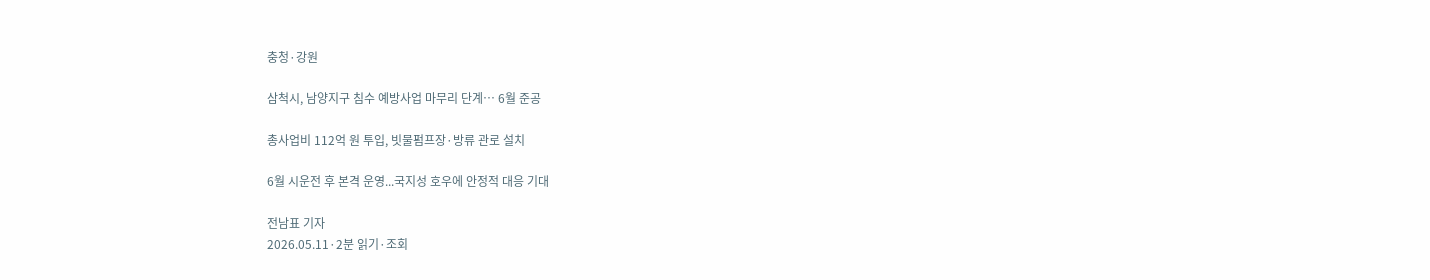충청·강원

삼척시, 남양지구 침수 예방사업 마무리 단계… 6월 준공

총사업비 112억 원 투입, 빗물펌프장·방류 관로 설치

6월 시운전 후 본격 운영...국지성 호우에 안정적 대응 기대

전남표 기자
2026.05.11·2분 읽기·조회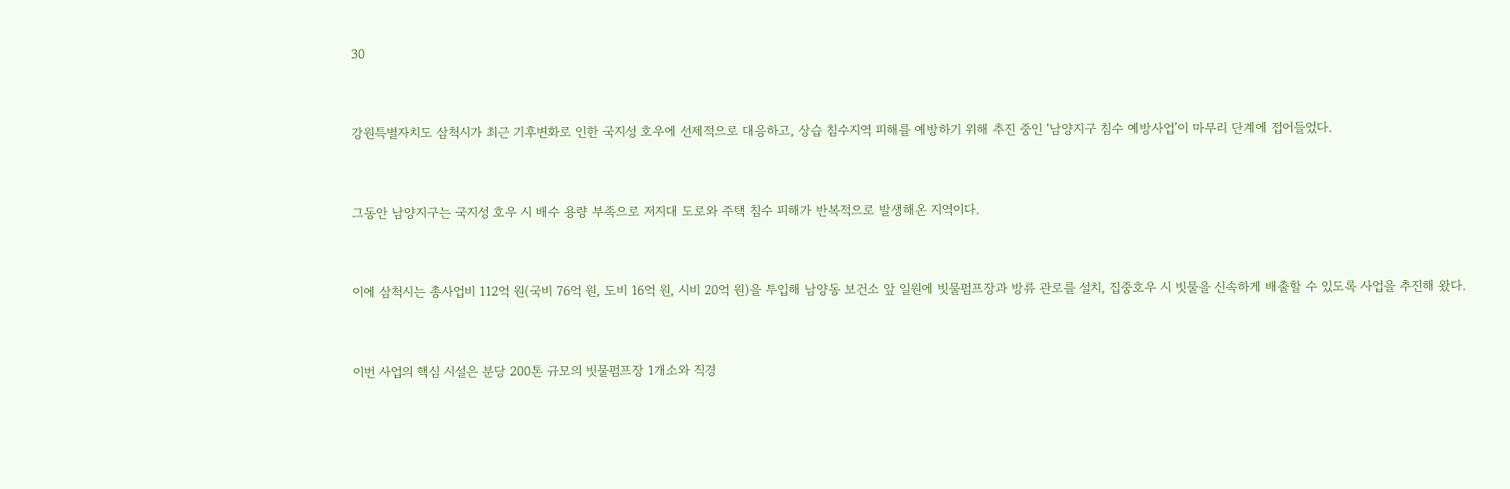30



강원특별자치도 삼척시가 최근 기후변화로 인한 국지성 호우에 선제적으로 대응하고, 상습 침수지역 피해를 예방하기 위해 추진 중인 ‘남양지구 침수 예방사업’이 마무리 단계에 접어들었다.



그동안 남양지구는 국지성 호우 시 배수 용량 부족으로 저지대 도로와 주택 침수 피해가 반복적으로 발생해온 지역이다.



이에 삼척시는 총사업비 112억 원(국비 76억 원, 도비 16억 원, 시비 20억 원)을 투입해 남양동 보건소 앞 일원에 빗물펌프장과 방류 관로를 설치, 집중호우 시 빗물을 신속하게 배출할 수 있도록 사업을 추진해 왔다.



이번 사업의 핵심 시설은 분당 200톤 규모의 빗물펌프장 1개소와 직경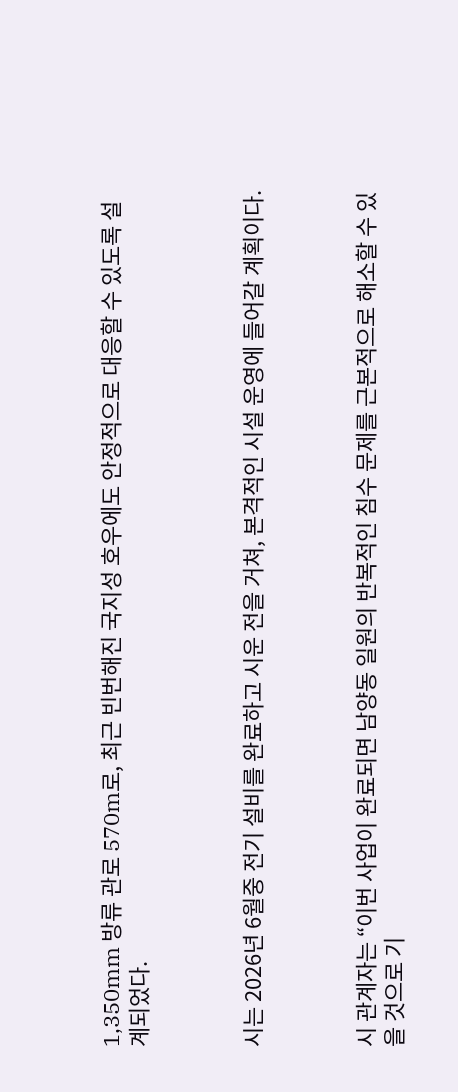1,350mm 방류 관로 570m로, 최근 빈번해진 국지성 호우에도 안정적으로 대응할 수 있도록 설계되었다.



시는 2026년 6월중 전기 설비를 완료하고 시운 전을 거쳐, 본격적인 시설 운영에 들어갈 계획이다.



시 관계자는 “이번 사업이 완료되면 남양동 일원의 반복적인 침수 문제를 근본적으로 해소할 수 있을 것으로 기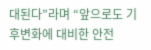대된다”라며 “앞으로도 기후변화에 대비한 안전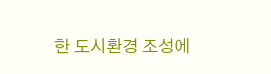한 도시환경 조성에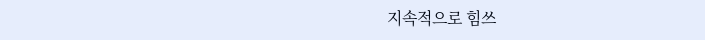지속적으로 힘쓰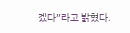겠다”라고 밝혔다.